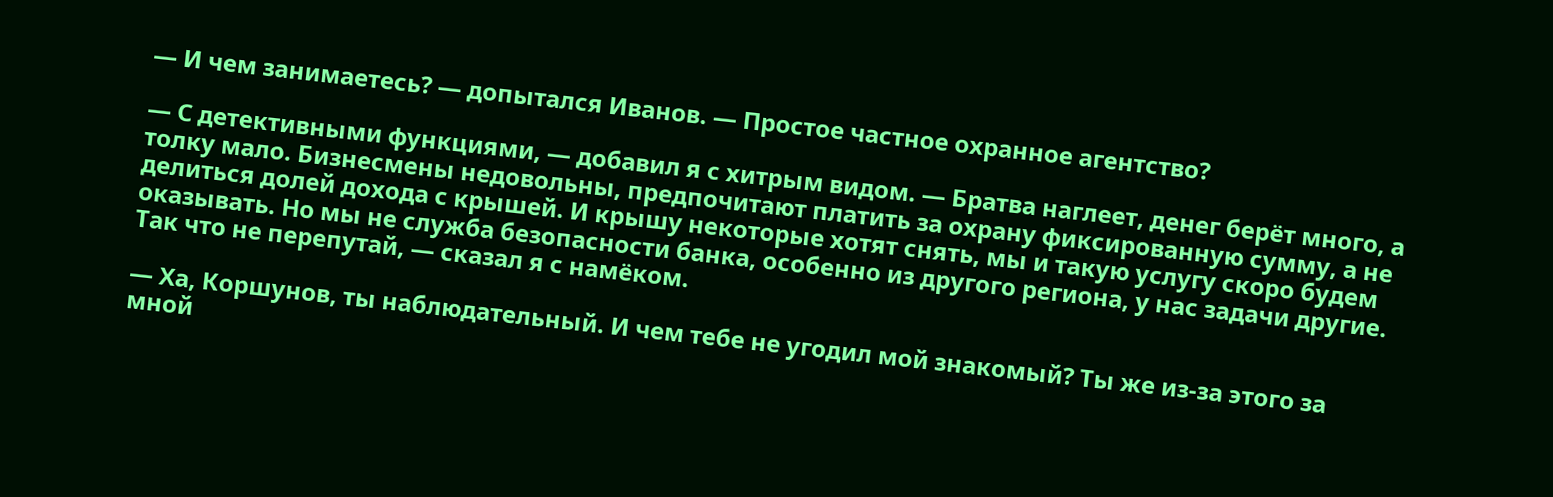— И чем занимаетесь? — допытался Иванов. — Простое частное охранное агентство?

— С детективными функциями, — добавил я с хитрым видом. — Братва наглеет, денег берёт много, а толку мало. Бизнесмены недовольны, предпочитают платить за охрану фиксированную сумму, а не делиться долей дохода с крышей. И крышу некоторые хотят снять, мы и такую услугу скоро будем оказывать. Но мы не служба безопасности банка, особенно из другого региона, у нас задачи другие. Так что не перепутай, — сказал я с намёком.

— Ха, Коршунов, ты наблюдательный. И чем тебе не угодил мой знакомый? Ты же из-за этого за мной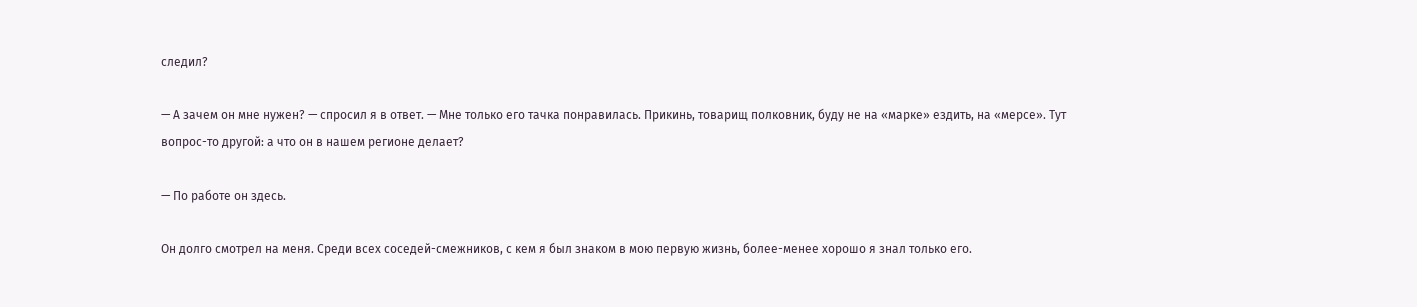следил?

— А зачем он мне нужен? — спросил я в ответ. — Мне только его тачка понравилась. Прикинь, товарищ полковник, буду не на «марке» ездить, на «мерсе». Тут вопрос-то другой: а что он в нашем регионе делает?

— По работе он здесь.

Он долго смотрел на меня. Среди всех соседей-смежников, с кем я был знаком в мою первую жизнь, более-менее хорошо я знал только его.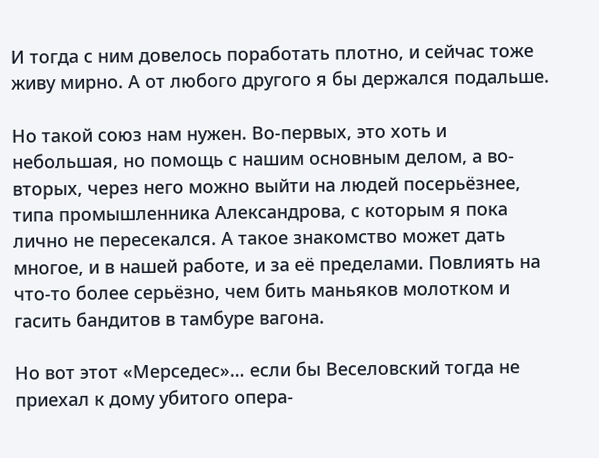И тогда с ним довелось поработать плотно, и сейчас тоже живу мирно. А от любого другого я бы держался подальше.

Но такой союз нам нужен. Во-первых, это хоть и небольшая, но помощь с нашим основным делом, а во-вторых, через него можно выйти на людей посерьёзнее, типа промышленника Александрова, с которым я пока лично не пересекался. А такое знакомство может дать многое, и в нашей работе, и за её пределами. Повлиять на что-то более серьёзно, чем бить маньяков молотком и гасить бандитов в тамбуре вагона.

Но вот этот «Мерседес»… если бы Веселовский тогда не приехал к дому убитого опера-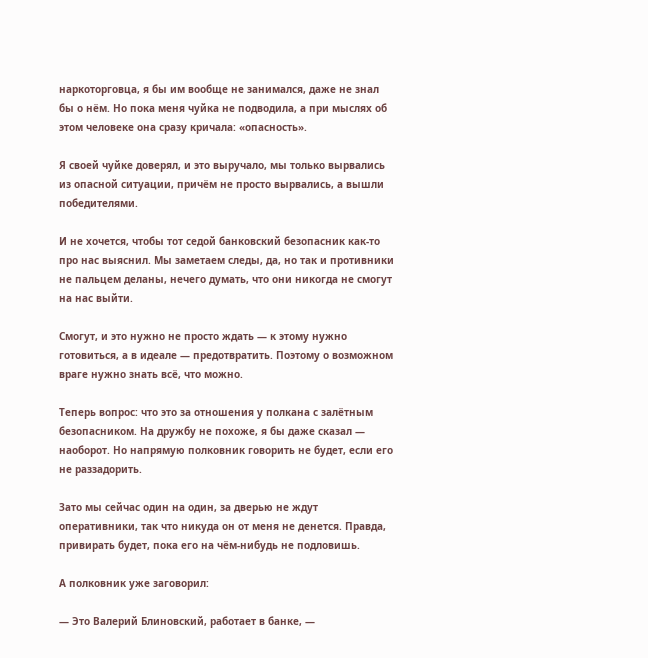наркоторговца, я бы им вообще не занимался, даже не знал бы о нём. Но пока меня чуйка не подводила, а при мыслях об этом человеке она сразу кричала: «опасность».

Я своей чуйке доверял, и это выручало, мы только вырвались из опасной ситуации, причём не просто вырвались, а вышли победителями.

И не хочется, чтобы тот седой банковский безопасник как-то про нас выяснил. Мы заметаем следы, да, но так и противники не пальцем деланы, нечего думать, что они никогда не смогут на нас выйти.

Смогут, и это нужно не просто ждать — к этому нужно готовиться, а в идеале — предотвратить. Поэтому о возможном враге нужно знать всё, что можно.

Теперь вопрос: что это за отношения у полкана с залётным безопасником. На дружбу не похоже, я бы даже сказал — наоборот. Но напрямую полковник говорить не будет, если его не раззадорить.

Зато мы сейчас один на один, за дверью не ждут оперативники, так что никуда он от меня не денется. Правда, привирать будет, пока его на чём-нибудь не подловишь.

А полковник уже заговорил:

— Это Валерий Блиновский, работает в банке, —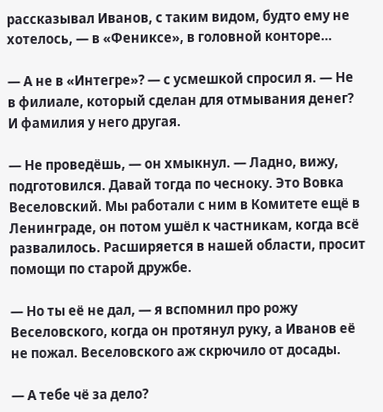рассказывал Иванов, с таким видом, будто ему не хотелось, — в «Фениксе», в головной конторе…

— А не в «Интегре»? — с усмешкой спросил я. — Не в филиале, который сделан для отмывания денег? И фамилия у него другая.

— Не проведёшь, — он хмыкнул. — Ладно, вижу, подготовился. Давай тогда по чесноку. Это Вовка Веселовский. Мы работали с ним в Комитете ещё в Ленинграде, он потом ушёл к частникам, когда всё развалилось. Расширяется в нашей области, просит помощи по старой дружбе.

— Но ты её не дал, — я вспомнил про рожу Веселовского, когда он протянул руку, а Иванов её не пожал. Веселовского аж скрючило от досады.

— А тебе чё за дело?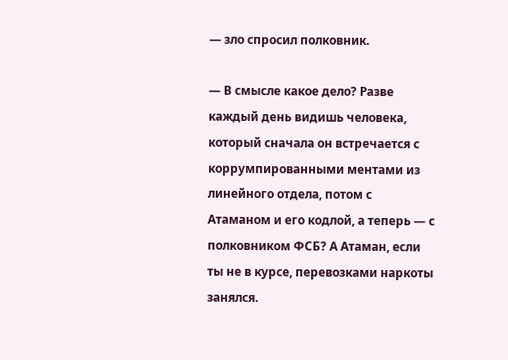— зло спросил полковник.

— В смысле какое дело? Разве каждый день видишь человека, который сначала он встречается с коррумпированными ментами из линейного отдела, потом с Атаманом и его кодлой, а теперь — с полковником ФСБ? А Атаман, если ты не в курсе, перевозками наркоты занялся.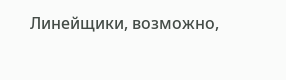Линейщики, возможно,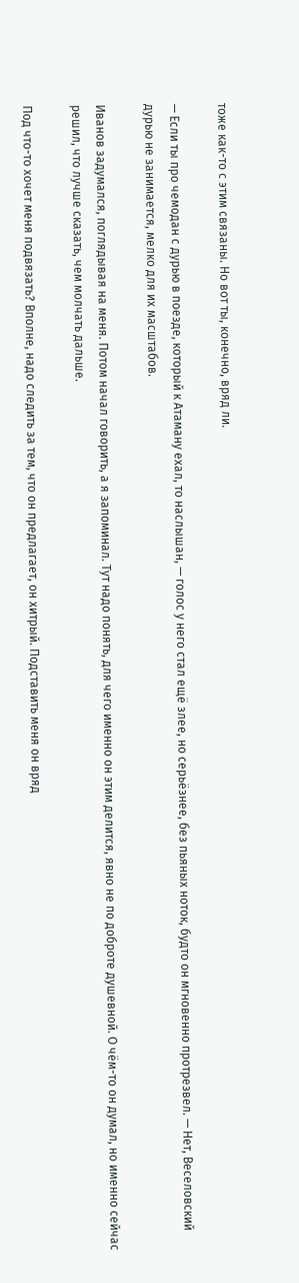тоже как-то с этим связаны. Но вот ты, конечно, вряд ли.

— Если ты про чемодан с дурью в поезде, который к Атаману ехал, то наслышан, — голос у него стал ещё злее, но серьёзнее, без пьяных ноток, будто он мгновенно протрезвел. — Нет, Веселовский дурью не занимается, мелко для их масштабов.

Иванов задумался, поглядывая на меня. Потом начал говорить, а я запоминал. Тут надо понять, для чего именно он этим делится, явно не по доброте душевной. О чём-то он думал, но именно сейчас решил, что лучше сказать, чем молчать дальше.

Под что-то хочет меня подвязать? Вполне, надо следить за тем, что он предлагает, он хитрый. Подставить меня он вряд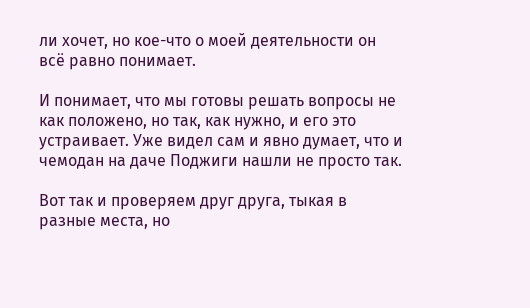ли хочет, но кое-что о моей деятельности он всё равно понимает.

И понимает, что мы готовы решать вопросы не как положено, но так, как нужно, и его это устраивает. Уже видел сам и явно думает, что и чемодан на даче Поджиги нашли не просто так.

Вот так и проверяем друг друга, тыкая в разные места, но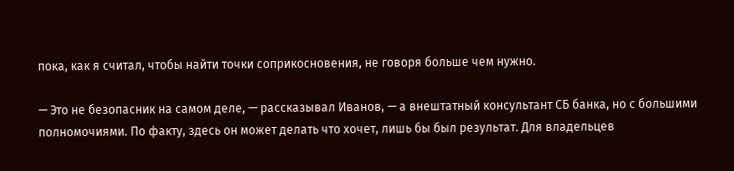пока, как я считал, чтобы найти точки соприкосновения, не говоря больше чем нужно.

— Это не безопасник на самом деле, — рассказывал Иванов, — а внештатный консультант СБ банка, но с большими полномочиями. По факту, здесь он может делать что хочет, лишь бы был результат. Для владельцев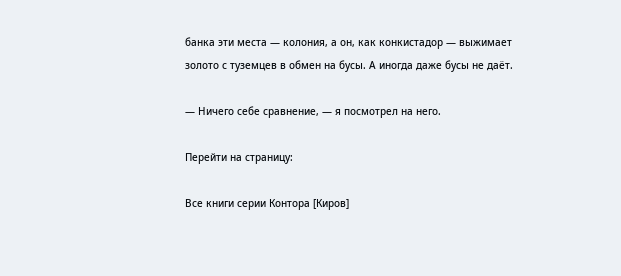банка эти места — колония, а он, как конкистадор — выжимает золото с туземцев в обмен на бусы. А иногда даже бусы не даёт.

— Ничего себе сравнение, — я посмотрел на него.

Перейти на страницу:

Все книги серии Контора [Киров]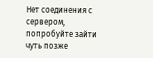Нет соединения с сервером, попробуйте зайти чуть позже